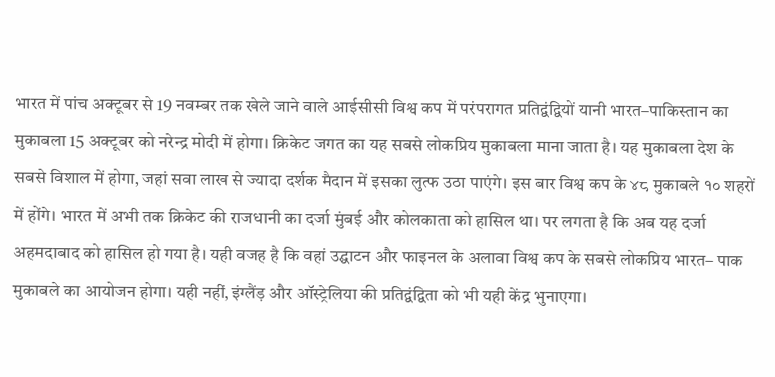भारत में पांच अक्टूबर से 19 नवम्बर तक खेले जाने वाले आईसीसी विश्व कप में परंपरागत प्रतिद्वंद्वियों यानी भारत–पाकिस्तान का मुकाबला 15 अक्टूबर को नरेन्द्र मोदी में होगा। क्रिकेट जगत का यह सबसे लोकप्रिय मुकाबला माना जाता है। यह मुकाबला देश के सबसे विशाल में होगा‚ जहां सवा लाख से ज्यादा दर्शक मैदान में इसका लुत्फ उठा पाएंगे। इस बार विश्व कप के ४८ मुकाबले १० शहरों में होंगे। भारत में अभी तक क्रिकेट की राजधानी का दर्जा मुंबई और कोलकाता को हासिल था। पर लगता है कि अब यह दर्जा अहमदाबाद को हासिल हो गया है। यही वजह है कि वहां उद्घाटन और फाइनल के अलावा विश्व कप के सबसे लोकप्रिय भारत– पाक मुकाबले का आयोजन होगा। यही नहीं‚ इंग्लैंड़ और ऑस्ट्रेलिया की प्रतिद्वंद्विता को भी यही केंद्र भुनाएगा।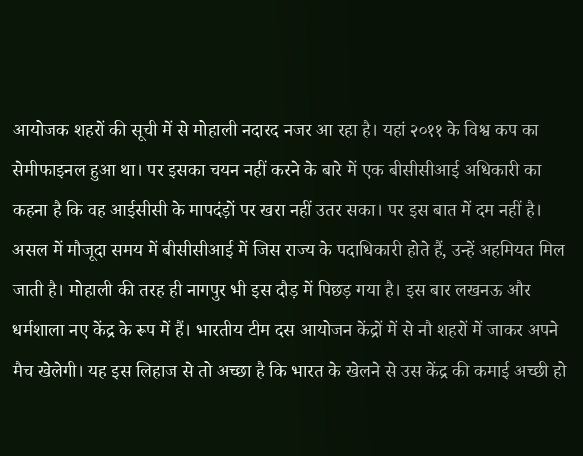आयोजक शहरों की सूची में से मोहाली नदारद नजर आ रहा है। यहां २०११ के विश्व कप का सेमीफाइनल हुआ था। पर इसका चयन नहीं करने के बारे में एक बीसीसीआई अधिकारी का कहना है कि वह आईसीसी के मापदंड़ों पर खरा नहीं उतर सका। पर इस बात में दम नहीं है। असल में मौजूदा समय में बीसीसीआई में जिस राज्य के पदाधिकारी होते हैं‚ उन्हें अहमियत मिल जाती है। मोहाली की तरह ही नागपुर भी इस दौड़ में पिछड़ गया है। इस बार लखनऊ और धर्मशाला नए केंद्र के रूप में हैं। भारतीय टीम दस आयोजन केंद्रों में से नौ शहरों में जाकर अपने मैच खेलेगी। यह इस लिहाज से तो अच्छा है कि भारत के खेलने से उस केंद्र की कमाई अच्छी हो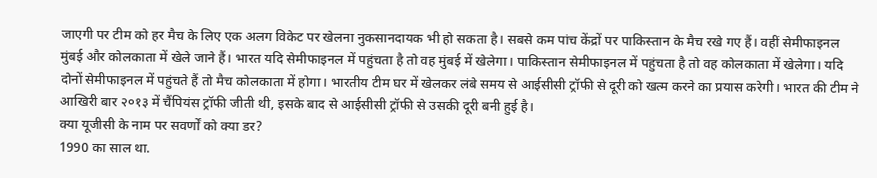जाएगी पर टीम को हर मैच के लिए एक अलग विकेट पर खेलना नुकसानदायक भी हो सकता है। सबसे कम पांच केंद्रों पर पाकिस्तान के मैच रखे गए हैं। वहीं सेमीफाइनल मुंबई और कोलकाता में खेले जाने हैं। भारत यदि सेमीफाइनल में पहुंचता है तो वह मुंबई में खेलेगा। पाकिस्तान सेमीफाइनल में पहुंचता है तो वह कोलकाता में खेलेगा। यदि दोनों सेमीफाइनल में पहुंचते हैं तो मैच कोलकाता में होगा। भारतीय टीम घर में खेलकर लंबे समय से आईसीसी ट्रॉफी से दूरी को खत्म करने का प्रयास करेगी। भारत की टीम ने आखिरी बार २०१३ में चैंपियंस ट्रॉफी जीती थी‚ इसके बाद से आईसीसी ट्रॉफी से उसकी दूरी बनी हुई है।
क्या यूजीसी के नाम पर सवर्णों को क्या डर?
1990 का साल था.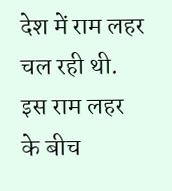देश में राम लहर चल रही थी. इस राम लहर के बीच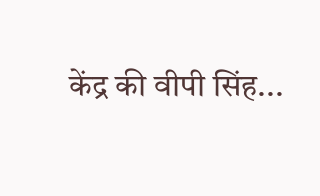केंद्र की वीपी सिंह...